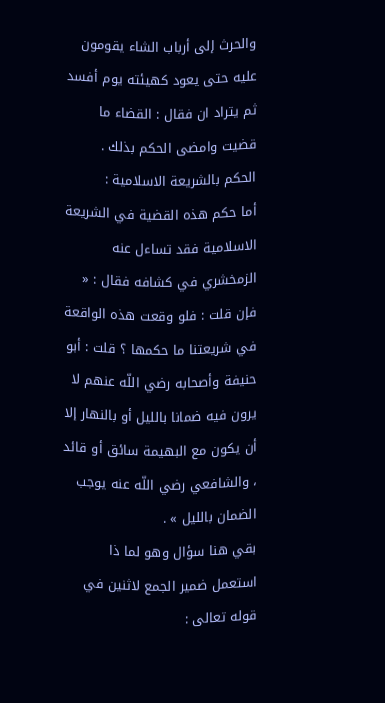والحرث إلى أرباب الشاء يقومون عليه حتى يعود كهيئته يوم أفسد ثم يتراد ان فقال : القضاء ما قضيت وامضى الحكم بذلك .
الحكم بالشريعة الاسلامية :
أما حكم هذه القضية في الشريعة الاسلامية فقد تساءل عنه الزمخشري في كشافه فقال : « فإن قلت : فلو وقعت هذه الواقعة في شريعتنا ما حكمها ؟ قلت : أبو حنيفة وأصحابه رضي اللّه عنهم لا يرون فيه ضمانا بالليل أو بالنهار إلا أن يكون مع البهيمة سائق أو قائد ، والشافعي رضي اللّه عنه يوجب الضمان بالليل » .
بقي هنا سؤال وهو لما ذا استعمل ضمير الجمع لاثنين في قوله تعالى :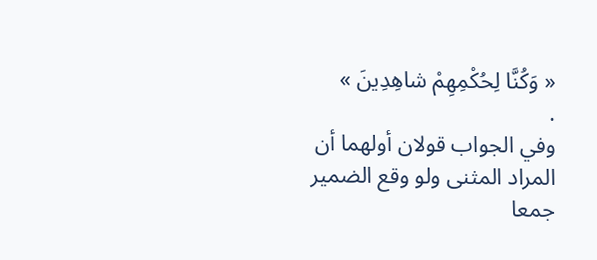« وَكُنَّا لِحُكْمِهِمْ شاهِدِينَ »
.
وفي الجواب قولان أولهما أن المراد المثنى ولو وقع الضمير جمعا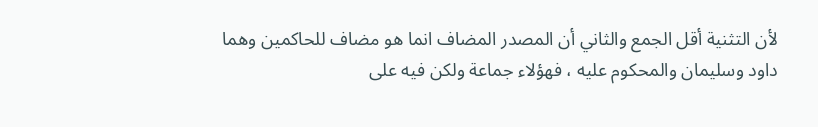لأن التثنية أقل الجمع والثاني أن المصدر المضاف انما هو مضاف للحاكمين وهما داود وسليمان والمحكوم عليه ، فهؤلاء جماعة ولكن فيه على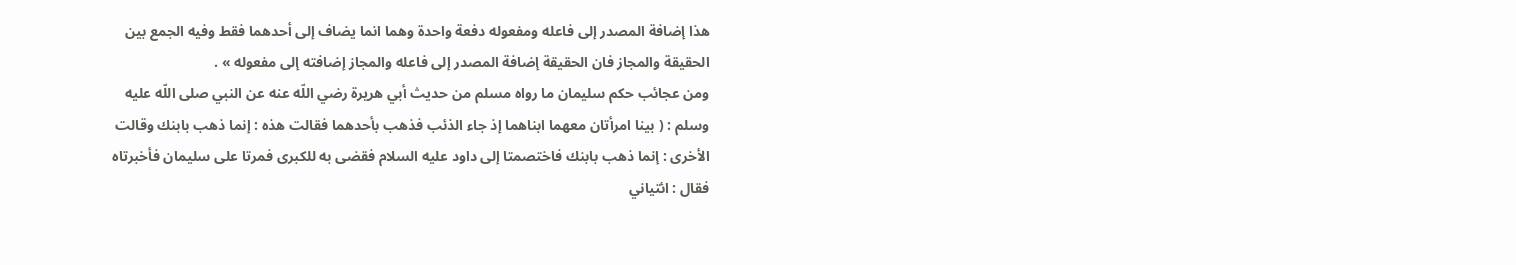هذا إضافة المصدر إلى فاعله ومفعوله دفعة واحدة وهما انما يضاف إلى أحدهما فقط وفيه الجمع بين الحقيقة والمجاز فان الحقيقة إضافة المصدر إلى فاعله والمجاز إضافته إلى مفعوله » .
ومن عجائب حكم سليمان ما رواه مسلم من حديث أبي هريرة رضي اللّه عنه عن النبي صلى اللّه عليه وسلم : ( بينا امرأتان معهما ابناهما إذ جاء الذئب فذهب بأحدهما فقالت هذه : إنما ذهب بابنك وقالت الأخرى : إنما ذهب بابنك فاختصمتا إلى داود عليه السلام فقضى به للكبرى فمرتا على سليمان فأخبرتاه فقال : ائتياني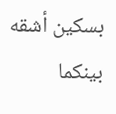بسكين أشقه بينكما